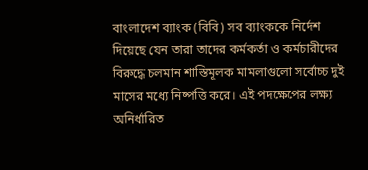বাংলাদেশ ব্যাংক (বিবি) সব ব্যাংককে নির্দেশ দিয়েছে যেন তারা তাদের কর্মকর্তা ও কর্মচারীদের বিরুদ্ধে চলমান শাস্তিমূলক মামলাগুলো সর্বোচ্চ দুই মাসের মধ্যে নিষ্পত্তি করে। এই পদক্ষেপের লক্ষ্য অনির্ধারিত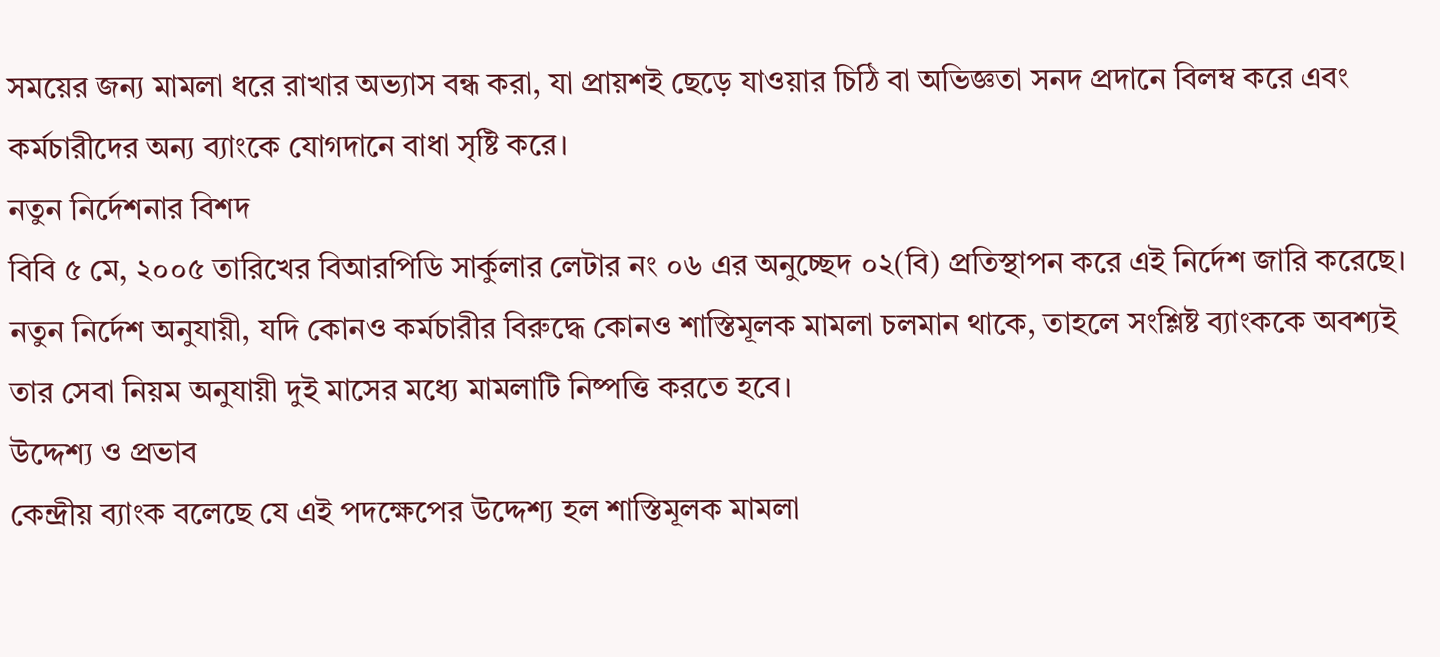সময়ের জন্য মামলা ধরে রাখার অভ্যাস বন্ধ করা, যা প্রায়শই ছেড়ে যাওয়ার চিঠি বা অভিজ্ঞতা সনদ প্রদানে বিলম্ব করে এবং কর্মচারীদের অন্য ব্যাংকে যোগদানে বাধা সৃষ্টি করে।
নতুন নির্দেশনার বিশদ
বিবি ৫ মে, ২০০৫ তারিখের বিআরপিডি সার্কুলার লেটার নং ০৬ এর অনুচ্ছেদ ০২(বি) প্রতিস্থাপন করে এই নির্দেশ জারি করেছে। নতুন নির্দেশ অনুযায়ী, যদি কোনও কর্মচারীর বিরুদ্ধে কোনও শাস্তিমূলক মামলা চলমান থাকে, তাহলে সংশ্লিষ্ট ব্যাংককে অবশ্যই তার সেবা নিয়ম অনুযায়ী দুই মাসের মধ্যে মামলাটি নিষ্পত্তি করতে হবে।
উদ্দেশ্য ও প্রভাব
কেন্দ্রীয় ব্যাংক বলেছে যে এই পদক্ষেপের উদ্দেশ্য হল শাস্তিমূলক মামলা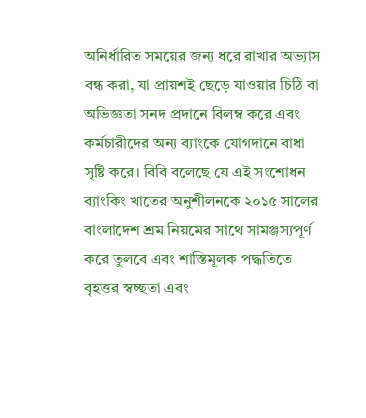অনির্ধারিত সময়ের জন্য ধরে রাখার অভ্যাস বন্ধ করা, যা প্রায়শই ছেড়ে যাওয়ার চিঠি বা অভিজ্ঞতা সনদ প্রদানে বিলম্ব করে এবং কর্মচারীদের অন্য ব্যাংকে যোগদানে বাধা সৃষ্টি করে। বিবি বলেছে যে এই সংশোধন ব্যাংকিং খাতের অনুশীলনকে ২০১৫ সালের বাংলাদেশ শ্রম নিয়মের সাথে সামঞ্জস্যপূর্ণ করে তুলবে এবং শাস্তিমূলক পদ্ধতিতে বৃহত্তর স্বচ্ছতা এবং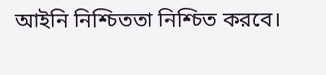আইনি নিশ্চিততা নিশ্চিত করবে।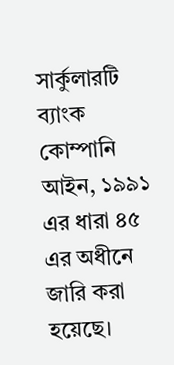সার্কুলারটি ব্যাংক কোম্পানি আইন, ১৯৯১ এর ধারা ৪৫ এর অধীনে জারি করা হয়েছে।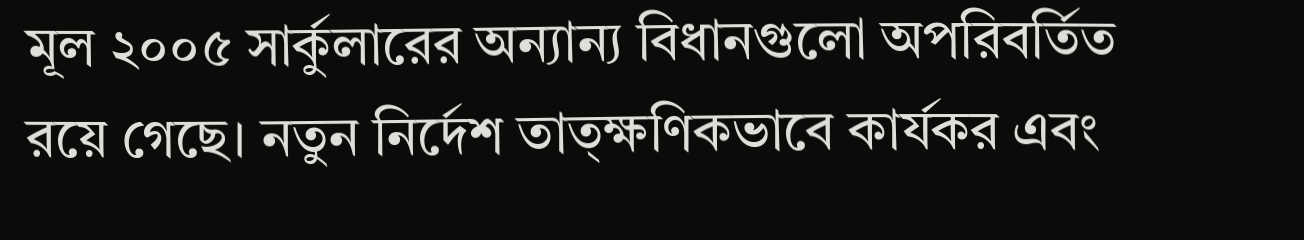মূল ২০০৫ সার্কুলারের অন্যান্য বিধানগুলো অপরিবর্তিত রয়ে গেছে। নতুন নির্দেশ তাত্ক্ষণিকভাবে কার্যকর এবং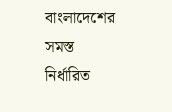বাংলাদেশের সমস্ত নির্ধারিত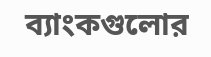ব্যাংকগুলোর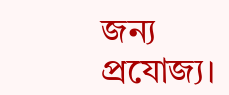জন্য প্রযোজ্য।